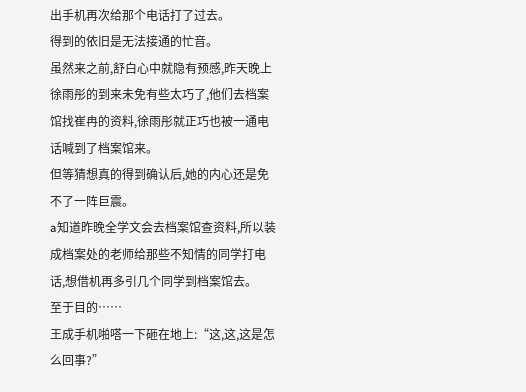出手机再次给那个电话打了过去。
得到的依旧是无法接通的忙音。
虽然来之前,舒白心中就隐有预感,昨天晚上徐雨彤的到来未免有些太巧了,他们去档案馆找崔冉的资料,徐雨彤就正巧也被一通电话喊到了档案馆来。
但等猜想真的得到确认后,她的内心还是免不了一阵巨震。
a知道昨晚全学文会去档案馆查资料,所以装成档案处的老师给那些不知情的同学打电话,想借机再多引几个同学到档案馆去。
至于目的……
王成手机啪嗒一下砸在地上:“这,这,这是怎么回事?”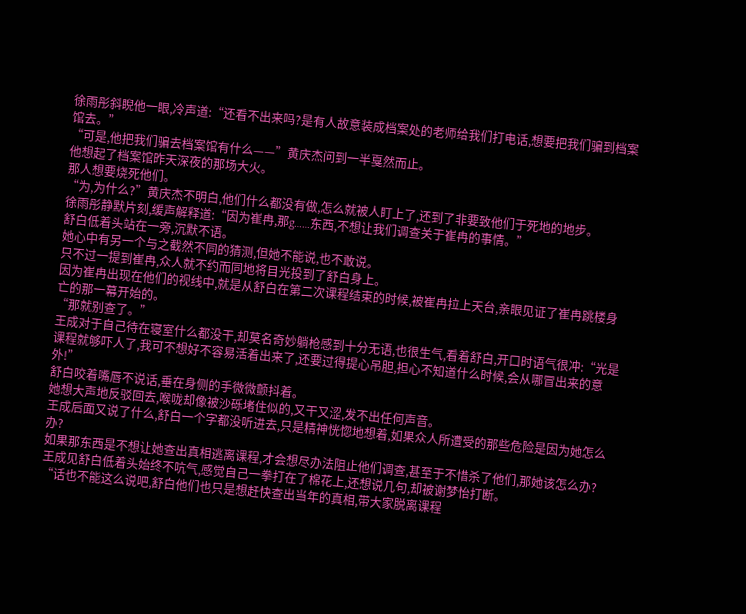徐雨彤斜睨他一眼,冷声道:“还看不出来吗?是有人故意装成档案处的老师给我们打电话,想要把我们骗到档案馆去。”
“可是,他把我们骗去档案馆有什么——”黄庆杰问到一半戛然而止。
他想起了档案馆昨天深夜的那场大火。
那人想要烧死他们。
“为,为什么?”黄庆杰不明白,他们什么都没有做,怎么就被人盯上了,还到了非要致他们于死地的地步。
徐雨彤静默片刻,缓声解释道:“因为崔冉,那g……东西,不想让我们调查关于崔冉的事情。”
舒白低着头站在一旁,沉默不语。
她心中有另一个与之截然不同的猜测,但她不能说,也不敢说。
只不过一提到崔冉,众人就不约而同地将目光投到了舒白身上。
因为崔冉出现在他们的视线中,就是从舒白在第二次课程结束的时候,被崔冉拉上天台,亲眼见证了崔冉跳楼身亡的那一幕开始的。
“那就别查了。”
王成对于自己待在寝室什么都没干,却莫名奇妙躺枪感到十分无语,也很生气,看着舒白,开口时语气很冲:“光是课程就够吓人了,我可不想好不容易活着出来了,还要过得提心吊胆,担心不知道什么时候,会从哪冒出来的意外!”
舒白咬着嘴唇不说话,垂在身侧的手微微颤抖着。
她想大声地反驳回去,喉咙却像被沙砾堵住似的,又干又涩,发不出任何声音。
王成后面又说了什么,舒白一个字都没听进去,只是精神恍惚地想着,如果众人所遭受的那些危险是因为她怎么办?
如果那东西是不想让她查出真相逃离课程,才会想尽办法阻止他们调查,甚至于不惜杀了他们,那她该怎么办?
王成见舒白低着头始终不吭气,感觉自己一拳打在了棉花上,还想说几句,却被谢梦怡打断。
“话也不能这么说吧,舒白他们也只是想赶快查出当年的真相,带大家脱离课程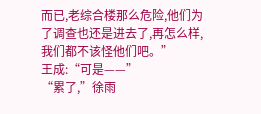而已,老综合楼那么危险,他们为了调查也还是进去了,再怎么样,我们都不该怪他们吧。”
王成:“可是——”
“累了,”徐雨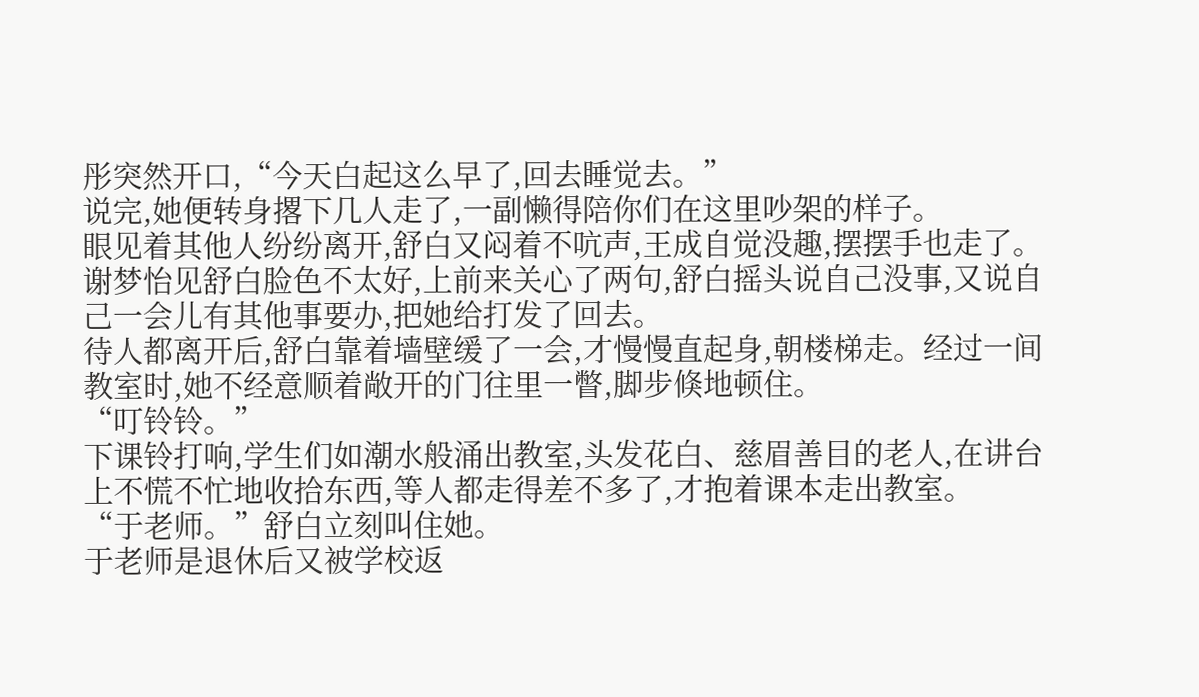彤突然开口,“今天白起这么早了,回去睡觉去。”
说完,她便转身撂下几人走了,一副懒得陪你们在这里吵架的样子。
眼见着其他人纷纷离开,舒白又闷着不吭声,王成自觉没趣,摆摆手也走了。
谢梦怡见舒白脸色不太好,上前来关心了两句,舒白摇头说自己没事,又说自己一会儿有其他事要办,把她给打发了回去。
待人都离开后,舒白靠着墙壁缓了一会,才慢慢直起身,朝楼梯走。经过一间教室时,她不经意顺着敞开的门往里一瞥,脚步倏地顿住。
“叮铃铃。”
下课铃打响,学生们如潮水般涌出教室,头发花白、慈眉善目的老人,在讲台上不慌不忙地收拾东西,等人都走得差不多了,才抱着课本走出教室。
“于老师。”舒白立刻叫住她。
于老师是退休后又被学校返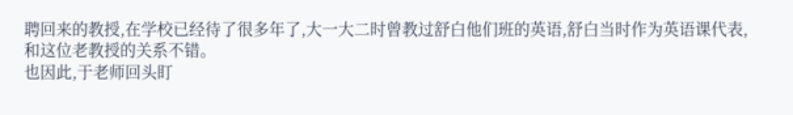聘回来的教授,在学校已经待了很多年了,大一大二时曾教过舒白他们班的英语,舒白当时作为英语课代表,和这位老教授的关系不错。
也因此,于老师回头盯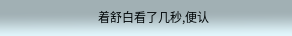着舒白看了几秒,便认